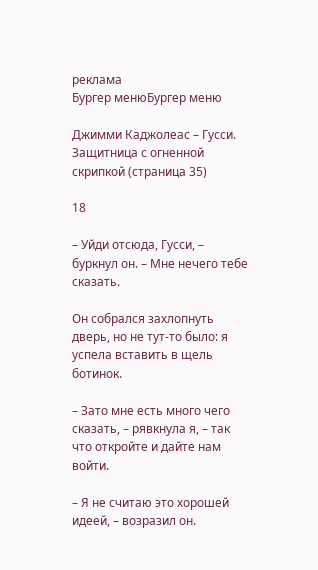реклама
Бургер менюБургер меню

Джимми Каджолеас – Гусси. Защитница с огненной скрипкой (страница 35)

18

– Уйди отсюда, Гусси, – буркнул он. – Мне нечего тебе сказать.

Он собрался захлопнуть дверь, но не тут-то было: я успела вставить в щель ботинок.

– Зато мне есть много чего сказать, – рявкнула я, – так что откройте и дайте нам войти.

– Я не считаю это хорошей идеей, – возразил он.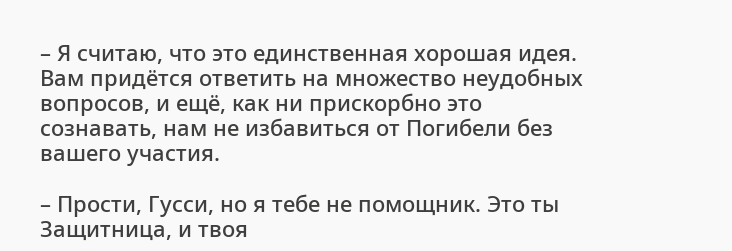– Я считаю, что это единственная хорошая идея. Вам придётся ответить на множество неудобных вопросов, и ещё, как ни прискорбно это сознавать, нам не избавиться от Погибели без вашего участия.

– Прости, Гусси, но я тебе не помощник. Это ты Защитница, и твоя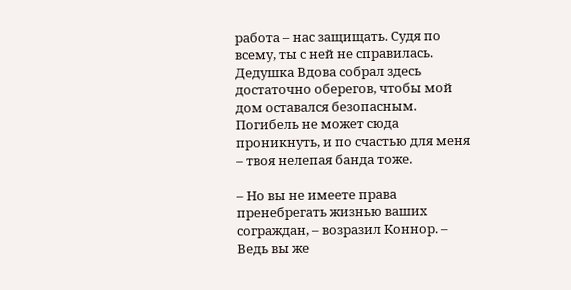работа – нас защищать. Судя по всему, ты с ней не справилась. Дедушка Вдова собрал здесь достаточно оберегов, чтобы мой дом оставался безопасным. Погибель не может сюда проникнуть, и по счастью для меня – твоя нелепая банда тоже.

– Но вы не имеете права пренебрегать жизнью ваших сограждан, – возразил Коннор. – Ведь вы же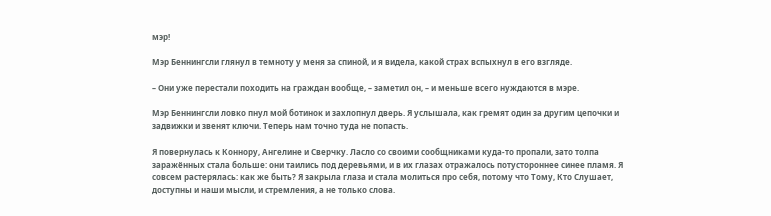мэр!

Мэр Беннингсли глянул в темноту у меня за спиной, и я видела, какой страх вспыхнул в его взгляде.

– Они уже перестали походить на граждан вообще, – заметил он, – и меньше всего нуждаются в мэре.

Мэр Беннингсли ловко пнул мой ботинок и захлопнул дверь. Я услышала, как гремят один за другим цепочки и задвижки и звенят ключи. Теперь нам точно туда не попасть.

Я повернулась к Коннору, Ангелине и Сверчку. Ласло со своими сообщниками куда-то пропали, зато толпа заражённых стала больше: они таились под деревьями, и в их глазах отражалось потустороннее синее пламя. Я совсем растерялась: как же быть? Я закрыла глаза и стала молиться про себя, потому что Тому, Кто Слушает, доступны и наши мысли, и стремления, а не только слова.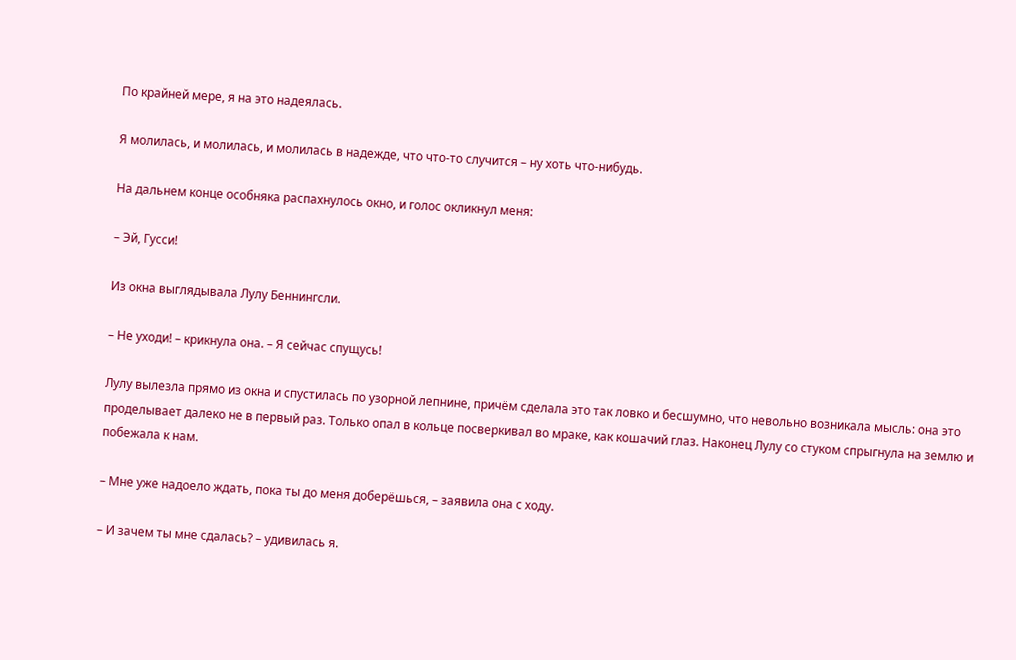По крайней мере, я на это надеялась.

Я молилась, и молилась, и молилась в надежде, что что-то случится – ну хоть что-нибудь.

На дальнем конце особняка распахнулось окно, и голос окликнул меня:

– Эй, Гусси!

Из окна выглядывала Лулу Беннингсли.

– Не уходи! – крикнула она. – Я сейчас спущусь!

Лулу вылезла прямо из окна и спустилась по узорной лепнине, причём сделала это так ловко и бесшумно, что невольно возникала мысль: она это проделывает далеко не в первый раз. Только опал в кольце посверкивал во мраке, как кошачий глаз. Наконец Лулу со стуком спрыгнула на землю и побежала к нам.

– Мне уже надоело ждать, пока ты до меня доберёшься, – заявила она с ходу.

– И зачем ты мне сдалась? – удивилась я.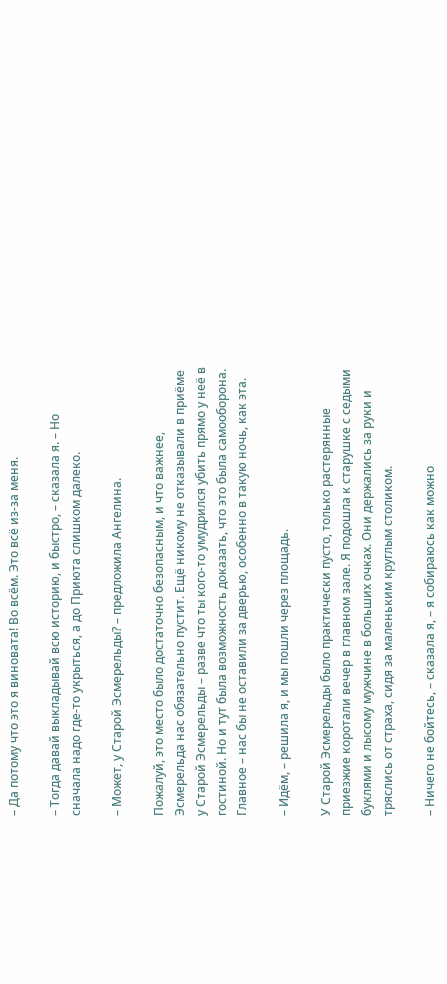– Да потому что это я виновата! Во всём. Это всё из-за меня.

– Тогда давай выкладывай всю историю, и быстро, – сказала я. – Но сначала надо где-то укрыться, а до Приюта слишком далеко.

– Может, у Старой Эсмерельды? – предложила Ангелина.

Пожалуй, это место было достаточно безопасным, и что важнее, Эсмерельда нас обязательно пустит. Ещё никому не отказывали в приёме у Старой Эсмерельды – разве что ты кого-то умудрился убить прямо у неё в гостиной. Но и тут была возможность доказать, что это была самооборона. Главное – нас бы не оставили за дверью, особенно в такую ночь, как эта.

– Идём, – решила я, и мы пошли через площадь.

У Старой Эсмерельды было практически пусто, только растерянные приезжие коротали вечер в главном зале. Я подошла к старушке с седыми буклями и лысому мужчине в больших очках. Они держались за руки и тряслись от страха, сидя за маленьким круглым столиком.

– Ничего не бойтесь, – сказала я, – я собираюсь как можно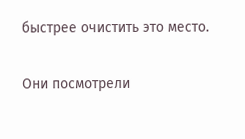быстрее очистить это место.

Они посмотрели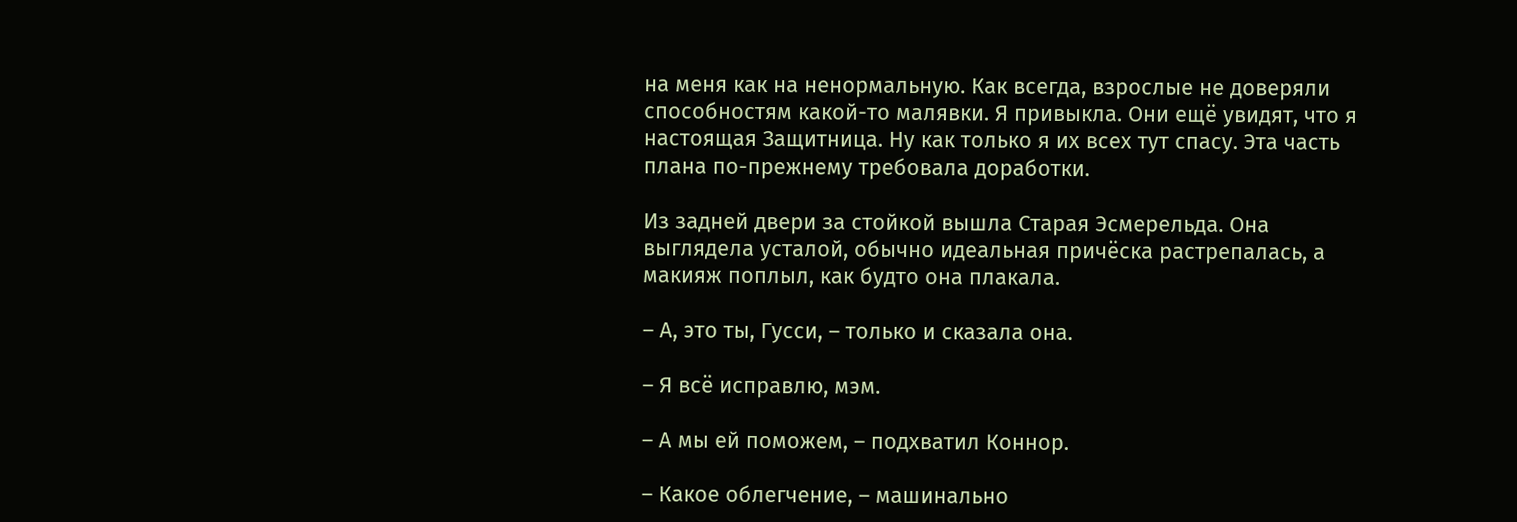на меня как на ненормальную. Как всегда, взрослые не доверяли способностям какой-то малявки. Я привыкла. Они ещё увидят, что я настоящая Защитница. Ну как только я их всех тут спасу. Эта часть плана по-прежнему требовала доработки.

Из задней двери за стойкой вышла Старая Эсмерельда. Она выглядела усталой, обычно идеальная причёска растрепалась, а макияж поплыл, как будто она плакала.

– А, это ты, Гусси, – только и сказала она.

– Я всё исправлю, мэм.

– А мы ей поможем, – подхватил Коннор.

– Какое облегчение, – машинально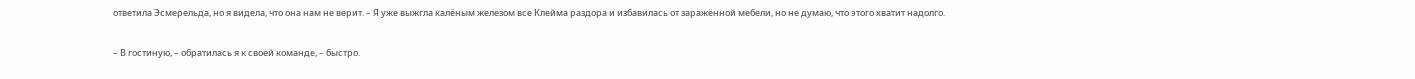ответила Эсмерельда, но я видела, что она нам не верит. – Я уже выжгла калёным железом все Клейма раздора и избавилась от заражённой мебели, но не думаю, что этого хватит надолго.

– В гостиную, – обратилась я к своей команде, – быстро.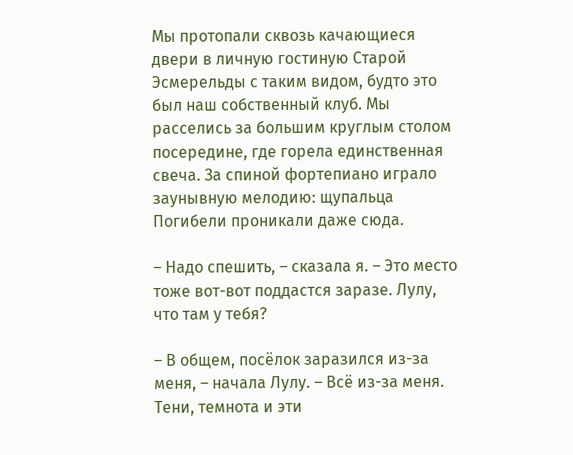Мы протопали сквозь качающиеся двери в личную гостиную Старой Эсмерельды с таким видом, будто это был наш собственный клуб. Мы расселись за большим круглым столом посередине, где горела единственная свеча. За спиной фортепиано играло заунывную мелодию: щупальца Погибели проникали даже сюда.

– Надо спешить, – сказала я. – Это место тоже вот-вот поддастся заразе. Лулу, что там у тебя?

– В общем, посёлок заразился из-за меня, – начала Лулу. – Всё из-за меня. Тени, темнота и эти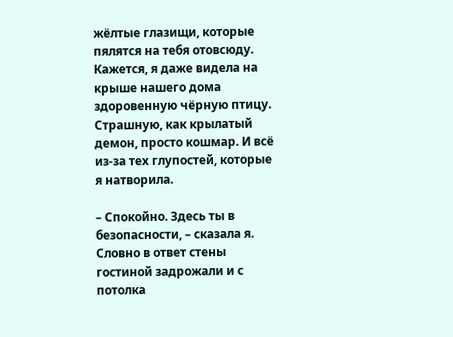жёлтые глазищи, которые пялятся на тебя отовсюду. Кажется, я даже видела на крыше нашего дома здоровенную чёрную птицу. Страшную, как крылатый демон, просто кошмар. И всё из-за тех глупостей, которые я натворила.

– Спокойно. Здесь ты в безопасности, – сказала я. Словно в ответ стены гостиной задрожали и с потолка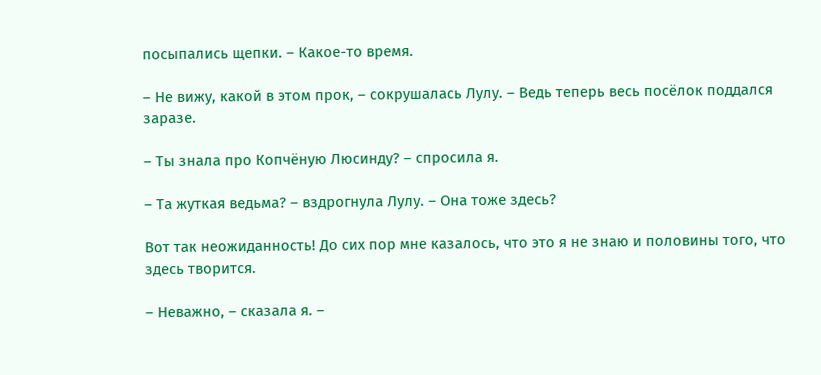посыпались щепки. – Какое-то время.

– Не вижу, какой в этом прок, – сокрушалась Лулу. – Ведь теперь весь посёлок поддался заразе.

– Ты знала про Копчёную Люсинду? – спросила я.

– Та жуткая ведьма? – вздрогнула Лулу. – Она тоже здесь?

Вот так неожиданность! До сих пор мне казалось, что это я не знаю и половины того, что здесь творится.

– Неважно, – сказала я. –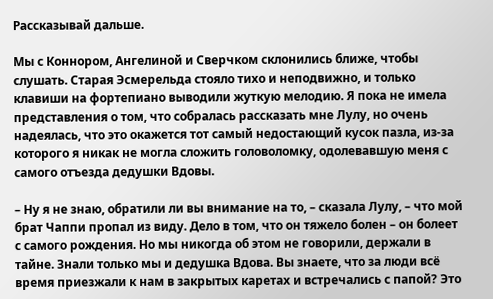Рассказывай дальше.

Мы с Коннором, Ангелиной и Сверчком склонились ближе, чтобы слушать. Старая Эсмерельда стояло тихо и неподвижно, и только клавиши на фортепиано выводили жуткую мелодию. Я пока не имела представления о том, что собралась рассказать мне Лулу, но очень надеялась, что это окажется тот самый недостающий кусок пазла, из-за которого я никак не могла сложить головоломку, одолевавшую меня с самого отъезда дедушки Вдовы.

– Ну я не знаю, обратили ли вы внимание на то, – сказала Лулу, – что мой брат Чаппи пропал из виду. Дело в том, что он тяжело болен – он болеет с самого рождения. Но мы никогда об этом не говорили, держали в тайне. Знали только мы и дедушка Вдова. Вы знаете, что за люди всё время приезжали к нам в закрытых каретах и встречались с папой? Это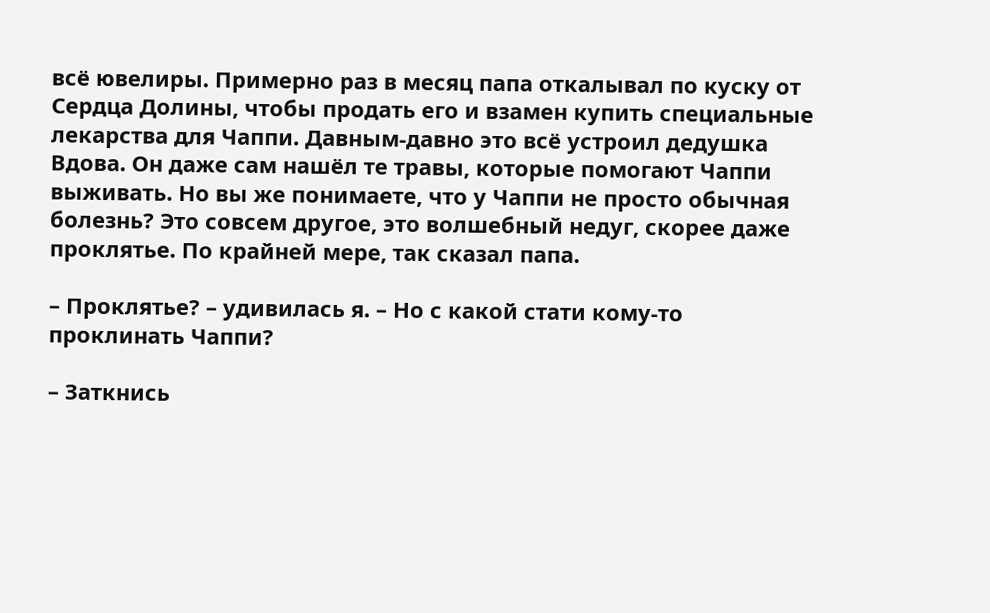всё ювелиры. Примерно раз в месяц папа откалывал по куску от Сердца Долины, чтобы продать его и взамен купить специальные лекарства для Чаппи. Давным-давно это всё устроил дедушка Вдова. Он даже сам нашёл те травы, которые помогают Чаппи выживать. Но вы же понимаете, что у Чаппи не просто обычная болезнь? Это совсем другое, это волшебный недуг, скорее даже проклятье. По крайней мере, так сказал папа.

– Проклятье? – удивилась я. – Но с какой стати кому-то проклинать Чаппи?

– Заткнись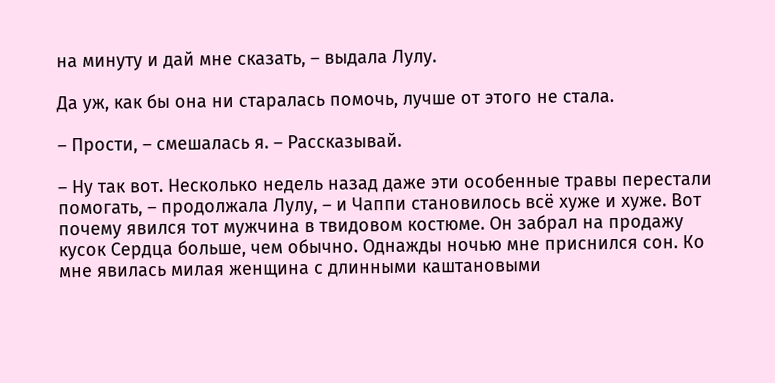на минуту и дай мне сказать, – выдала Лулу.

Да уж, как бы она ни старалась помочь, лучше от этого не стала.

– Прости, – смешалась я. – Рассказывай.

– Ну так вот. Несколько недель назад даже эти особенные травы перестали помогать, – продолжала Лулу, – и Чаппи становилось всё хуже и хуже. Вот почему явился тот мужчина в твидовом костюме. Он забрал на продажу кусок Сердца больше, чем обычно. Однажды ночью мне приснился сон. Ко мне явилась милая женщина с длинными каштановыми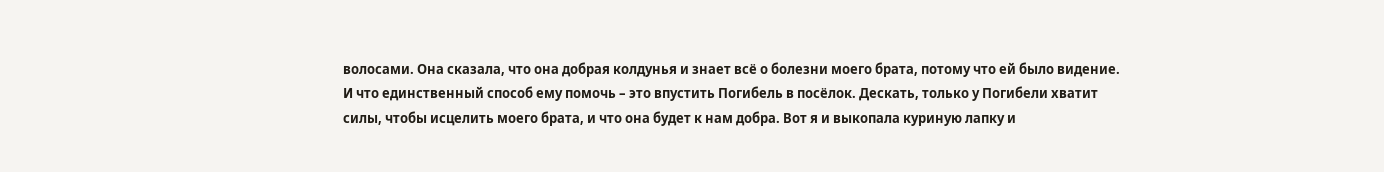волосами. Она сказала, что она добрая колдунья и знает всё о болезни моего брата, потому что ей было видение. И что единственный способ ему помочь – это впустить Погибель в посёлок. Дескать, только у Погибели хватит силы, чтобы исцелить моего брата, и что она будет к нам добра. Вот я и выкопала куриную лапку и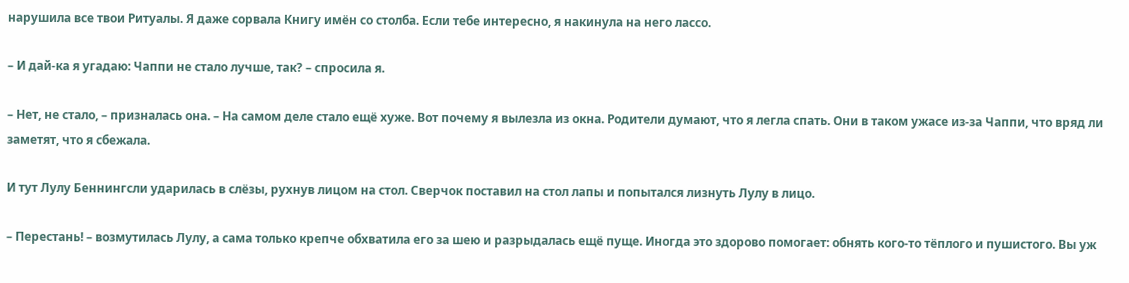нарушила все твои Ритуалы. Я даже сорвала Книгу имён со столба. Если тебе интересно, я накинула на него лассо.

– И дай-ка я угадаю: Чаппи не стало лучше, так? – спросила я.

– Нет, не стало, – призналась она. – На самом деле стало ещё хуже. Вот почему я вылезла из окна. Родители думают, что я легла спать. Они в таком ужасе из-за Чаппи, что вряд ли заметят, что я сбежала.

И тут Лулу Беннингсли ударилась в слёзы, рухнув лицом на стол. Сверчок поставил на стол лапы и попытался лизнуть Лулу в лицо.

– Перестань! – возмутилась Лулу, а сама только крепче обхватила его за шею и разрыдалась ещё пуще. Иногда это здорово помогает: обнять кого-то тёплого и пушистого. Вы уж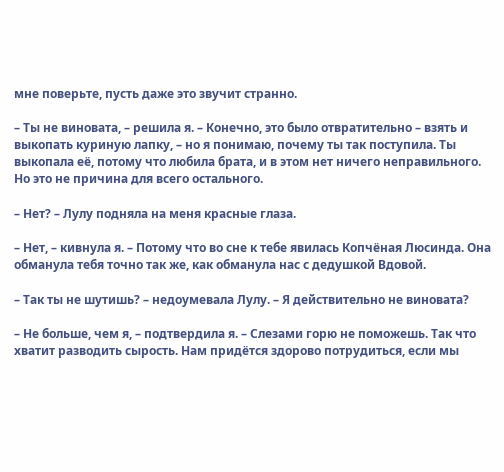мне поверьте, пусть даже это звучит странно.

– Ты не виновата, – решила я. – Конечно, это было отвратительно – взять и выкопать куриную лапку, – но я понимаю, почему ты так поступила. Ты выкопала её, потому что любила брата, и в этом нет ничего неправильного. Но это не причина для всего остального.

– Нет? – Лулу подняла на меня красные глаза.

– Нет, – кивнула я. – Потому что во сне к тебе явилась Копчёная Люсинда. Она обманула тебя точно так же, как обманула нас с дедушкой Вдовой.

– Так ты не шутишь? – недоумевала Лулу. – Я действительно не виновата?

– Не больше, чем я, – подтвердила я. – Слезами горю не поможешь. Так что хватит разводить сырость. Нам придётся здорово потрудиться, если мы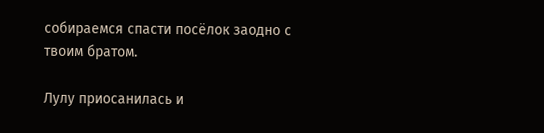собираемся спасти посёлок заодно с твоим братом.

Лулу приосанилась и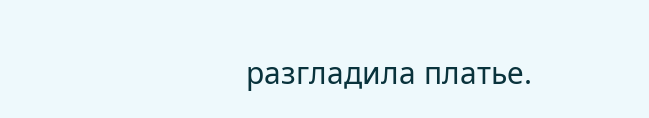разгладила платье.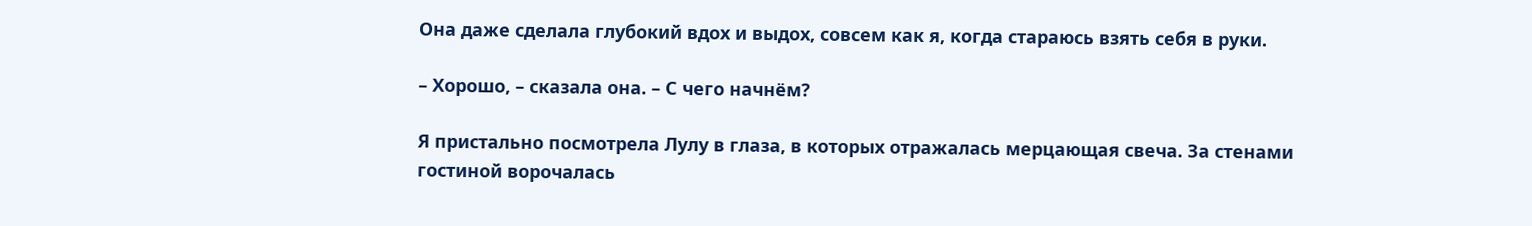Она даже сделала глубокий вдох и выдох, совсем как я, когда стараюсь взять себя в руки.

– Хорошо, – сказала она. – С чего начнём?

Я пристально посмотрела Лулу в глаза, в которых отражалась мерцающая свеча. За стенами гостиной ворочалась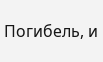Погибель, и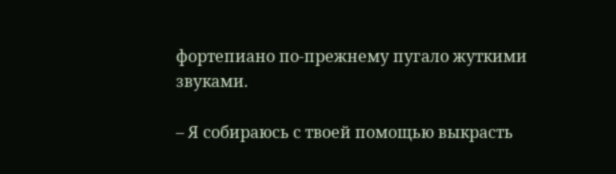фортепиано по-прежнему пугало жуткими звуками.

– Я собираюсь с твоей помощью выкрасть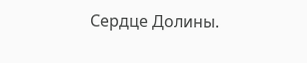Сердце Долины.